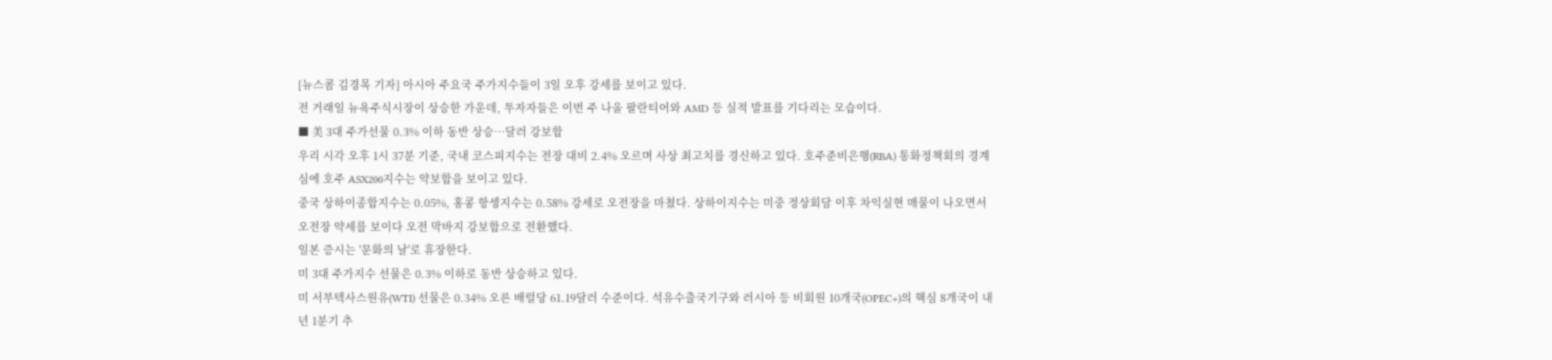[뉴스콤 김경목 기자] 아시아 주요국 주가지수들이 3일 오후 강세를 보이고 있다.
전 거래일 뉴욕주식시장이 상승한 가운데, 투자자들은 이번 주 나올 팔란티어와 AMD 등 실적 발표를 기다리는 모습이다.
■ 美 3대 주가선물 0.3% 이하 동반 상승…달러 강보합
우리 시각 오후 1시 37분 기준, 국내 코스피지수는 전장 대비 2.4% 오르며 사상 최고치를 경신하고 있다. 호주준비은행(RBA) 통화정책회의 경계심에 호주 ASX200지수는 약보합을 보이고 있다.
중국 상하이종합지수는 0.05%, 홍콩 항셍지수는 0.58% 강세로 오전장을 마쳤다. 상하이지수는 미중 정상회담 이후 차익실현 매물이 나오면서 오전장 약세를 보이다 오전 막바지 강보합으로 전환했다.
일본 증시는 '문화의 날'로 휴장한다.
미 3대 주가지수 선물은 0.3% 이하로 동반 상승하고 있다.
미 서부텍사스원유(WTI) 선물은 0.34% 오른 배럴당 61.19달러 수준이다. 석유수출국기구와 러시아 등 비회원 10개국(OPEC+)의 핵심 8개국이 내년 1분기 추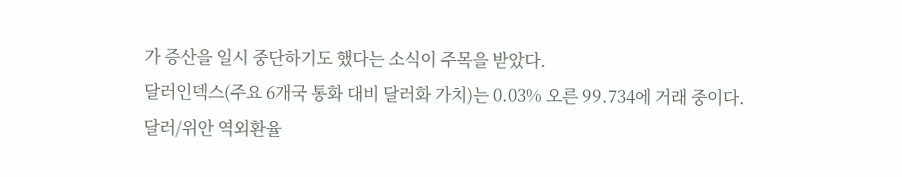가 증산을 일시 중단하기도 했다는 소식이 주목을 받았다.
달러인덱스(주요 6개국 통화 대비 달러화 가치)는 0.03% 오른 99.734에 거래 중이다.
달러/위안 역외환율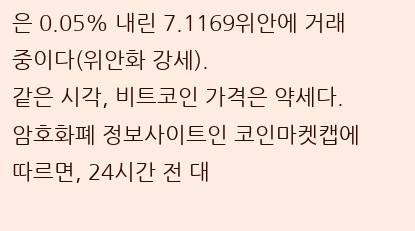은 0.05% 내린 7.1169위안에 거래 중이다(위안화 강세).
같은 시각, 비트코인 가격은 약세다. 암호화폐 정보사이트인 코인마켓캡에 따르면, 24시간 전 대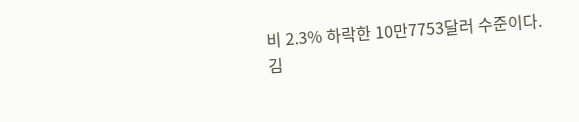비 2.3% 하락한 10만7753달러 수준이다.
김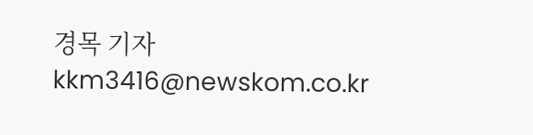경목 기자 kkm3416@newskom.co.kr